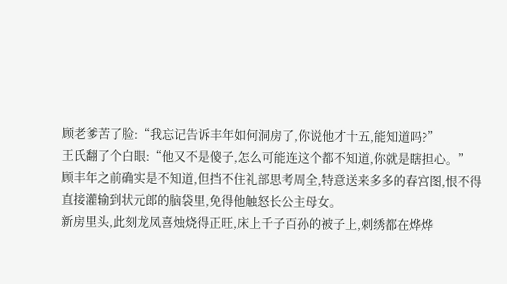顾老爹苦了脸:“我忘记告诉丰年如何洞房了,你说他才十五,能知道吗?”
王氏翻了个白眼:“他又不是傻子,怎么可能连这个都不知道,你就是瞎担心。”
顾丰年之前确实是不知道,但挡不住礼部思考周全,特意送来多多的春宫图,恨不得直接灌输到状元郎的脑袋里,免得他触怒长公主母女。
新房里头,此刻龙凤喜烛烧得正旺,床上千子百孙的被子上,刺绣都在烨烨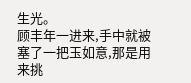生光。
顾丰年一进来,手中就被塞了一把玉如意,那是用来挑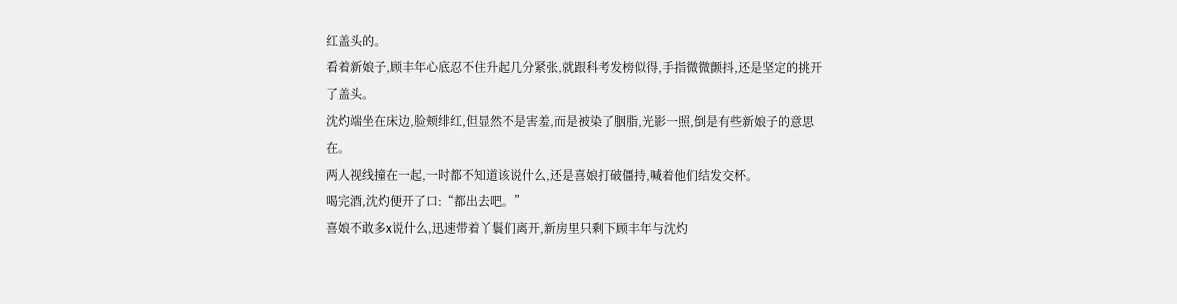红盖头的。
看着新娘子,顾丰年心底忍不住升起几分紧张,就跟科考发榜似得,手指微微颤抖,还是坚定的挑开了盖头。
沈灼端坐在床边,脸颊绯红,但显然不是害羞,而是被染了胭脂,光影一照,倒是有些新娘子的意思在。
两人视线撞在一起,一时都不知道该说什么,还是喜娘打破僵持,喊着他们结发交杯。
喝完酒,沈灼便开了口:“都出去吧。”
喜娘不敢多x说什么,迅速带着丫鬟们离开,新房里只剩下顾丰年与沈灼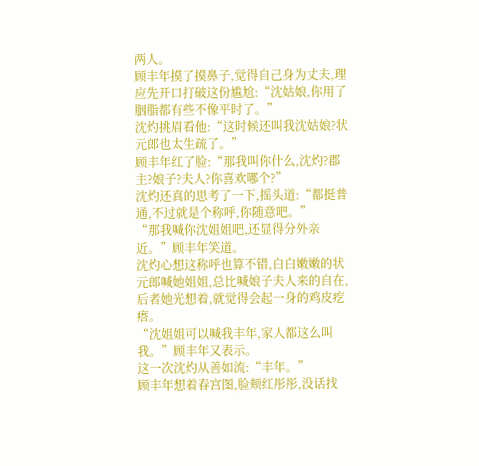两人。
顾丰年摸了摸鼻子,觉得自己身为丈夫,理应先开口打破这份尴尬:“沈姑娘,你用了胭脂都有些不像平时了。”
沈灼挑眉看他:“这时候还叫我沈姑娘?状元郎也太生疏了。”
顾丰年红了脸:“那我叫你什么,沈灼?郡主?娘子?夫人?你喜欢哪个?”
沈灼还真的思考了一下,摇头道:“都挺普通,不过就是个称呼,你随意吧。”
“那我喊你沈姐姐吧,还显得分外亲近。”顾丰年笑道。
沈灼心想这称呼也算不错,白白嫩嫩的状元郎喊她姐姐,总比喊娘子夫人来的自在,后者她光想着,就觉得会起一身的鸡皮疙瘩。
“沈姐姐可以喊我丰年,家人都这么叫我。”顾丰年又表示。
这一次沈灼从善如流:“丰年。”
顾丰年想着春宫图,脸颊红彤彤,没话找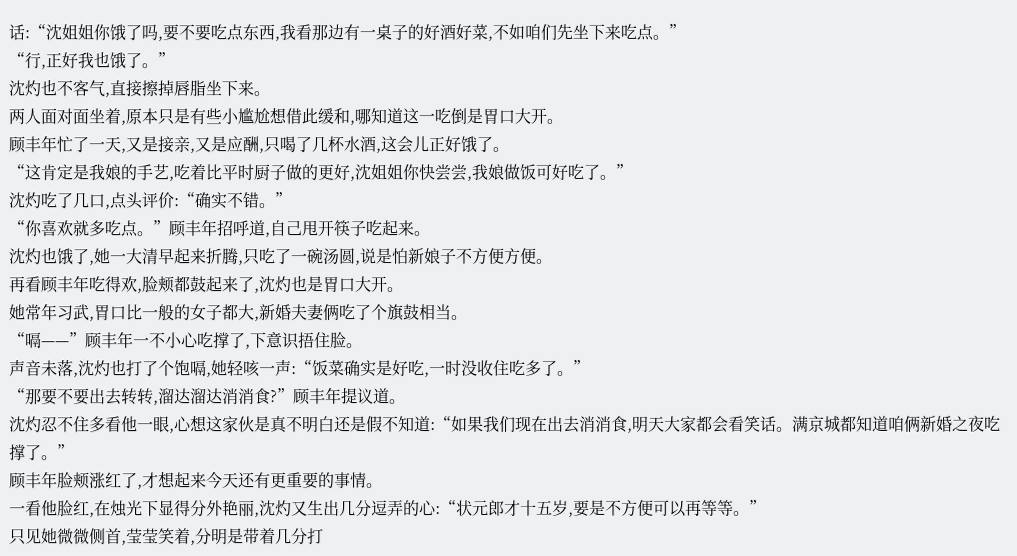话:“沈姐姐你饿了吗,要不要吃点东西,我看那边有一桌子的好酒好菜,不如咱们先坐下来吃点。”
“行,正好我也饿了。”
沈灼也不客气,直接擦掉唇脂坐下来。
两人面对面坐着,原本只是有些小尴尬想借此缓和,哪知道这一吃倒是胃口大开。
顾丰年忙了一天,又是接亲,又是应酬,只喝了几杯水酒,这会儿正好饿了。
“这肯定是我娘的手艺,吃着比平时厨子做的更好,沈姐姐你快尝尝,我娘做饭可好吃了。”
沈灼吃了几口,点头评价:“确实不错。”
“你喜欢就多吃点。”顾丰年招呼道,自己甩开筷子吃起来。
沈灼也饿了,她一大清早起来折腾,只吃了一碗汤圆,说是怕新娘子不方便方便。
再看顾丰年吃得欢,脸颊都鼓起来了,沈灼也是胃口大开。
她常年习武,胃口比一般的女子都大,新婚夫妻俩吃了个旗鼓相当。
“嗝——”顾丰年一不小心吃撑了,下意识捂住脸。
声音未落,沈灼也打了个饱嗝,她轻咳一声:“饭菜确实是好吃,一时没收住吃多了。”
“那要不要出去转转,溜达溜达消消食?”顾丰年提议道。
沈灼忍不住多看他一眼,心想这家伙是真不明白还是假不知道:“如果我们现在出去消消食,明天大家都会看笑话。满京城都知道咱俩新婚之夜吃撑了。”
顾丰年脸颊涨红了,才想起来今天还有更重要的事情。
一看他脸红,在烛光下显得分外艳丽,沈灼又生出几分逗弄的心:“状元郎才十五岁,要是不方便可以再等等。”
只见她微微侧首,莹莹笑着,分明是带着几分打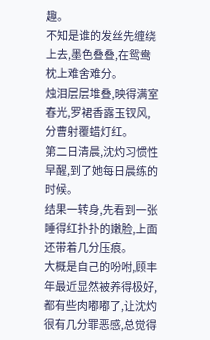趣。
不知是谁的发丝先缠绕上去,墨色叠叠,在鸳鸯枕上难舍难分。
烛泪层层堆叠,映得满室春光,罗裙香露玉钗风,分曹射覆蜡灯红。
第二日清晨,沈灼习惯性早醒,到了她每日晨练的时候。
结果一转身,先看到一张睡得红扑扑的嫩脸,上面还带着几分压痕。
大概是自己的吩咐,顾丰年最近显然被养得极好,都有些肉嘟嘟了,让沈灼很有几分罪恶感,总觉得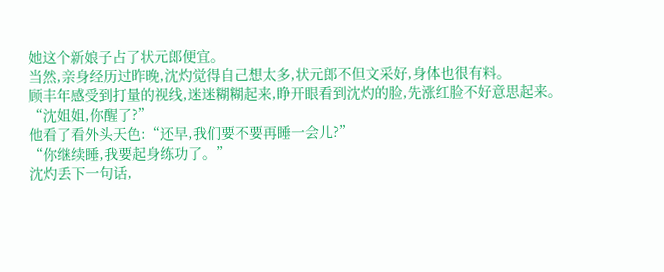她这个新娘子占了状元郎便宜。
当然,亲身经历过昨晚,沈灼觉得自己想太多,状元郎不但文采好,身体也很有料。
顾丰年感受到打量的视线,迷迷糊糊起来,睁开眼看到沈灼的脸,先涨红脸不好意思起来。
“沈姐姐,你醒了?”
他看了看外头天色:“还早,我们要不要再睡一会儿?”
“你继续睡,我要起身练功了。”
沈灼丢下一句话,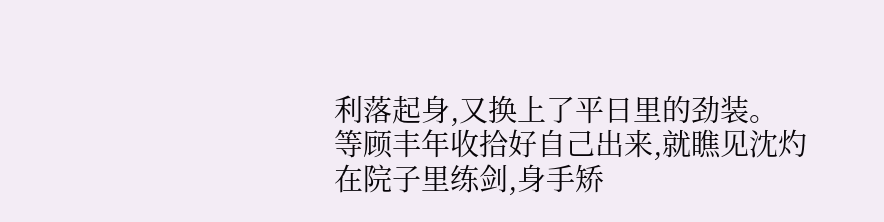利落起身,又换上了平日里的劲装。
等顾丰年收拾好自己出来,就瞧见沈灼在院子里练剑,身手矫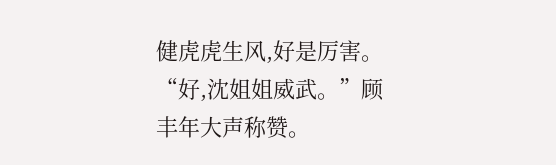健虎虎生风,好是厉害。
“好,沈姐姐威武。”顾丰年大声称赞。